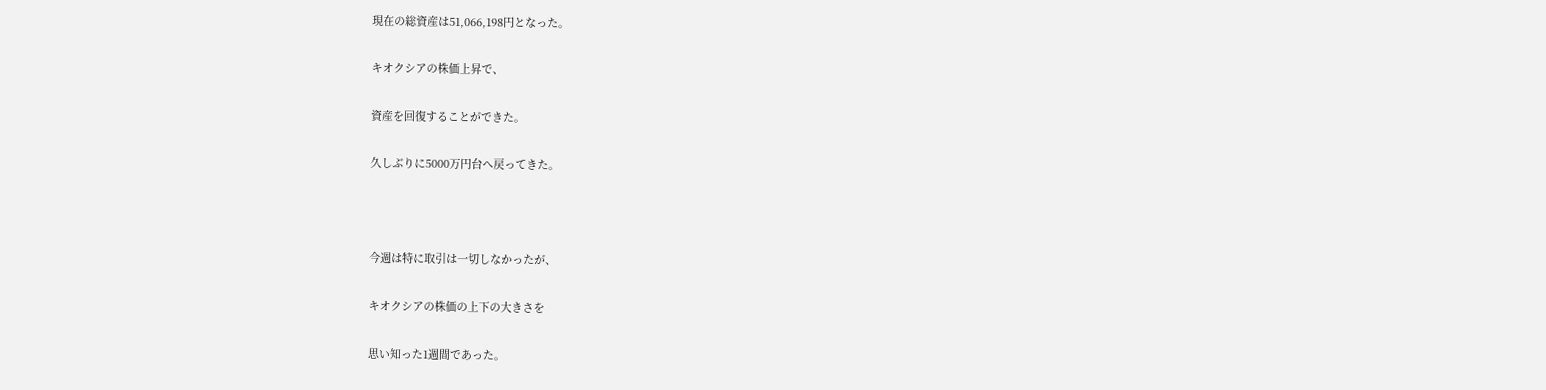現在の総資産は51,066,198円となった。

キオクシアの株価上昇で、

資産を回復することができた。

久しぶりに5000万円台へ戻ってきた。



今週は特に取引は一切しなかったが、

キオクシアの株価の上下の大きさを

思い知った1週間であった。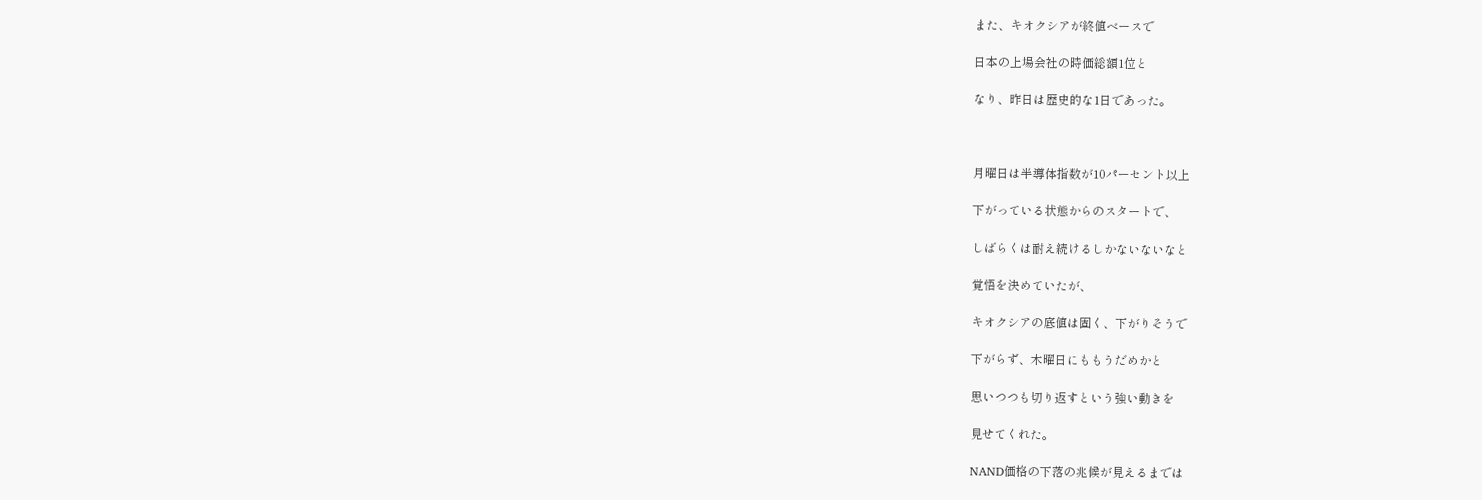また、キオクシアが終値ベースで

日本の上場会社の時価総額1位と

なり、昨日は歴史的な1日であった。



月曜日は半導体指数が10パーセント以上

下がっている状態からのスタートで、

しばらくは耐え続けるしかないないなと

覚悟を決めていたが、

キオクシアの底値は固く、下がりそうで

下がらず、木曜日にももうだめかと

思いつつも切り返すという強い動きを

見せてくれた。

NAND価格の下落の兆候が見えるまでは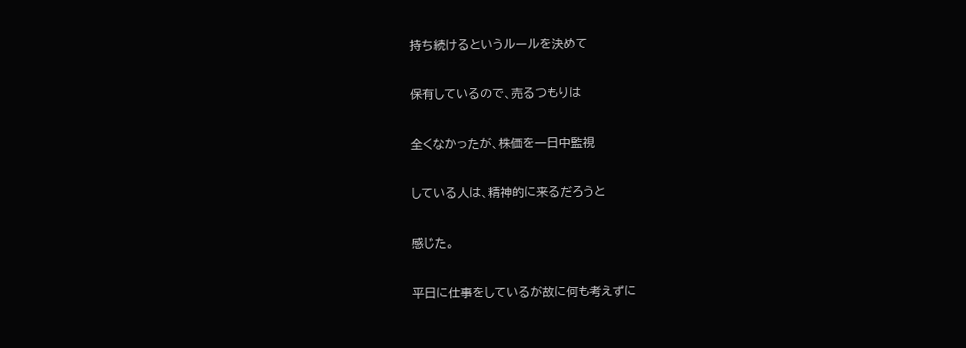持ち続けるというルールを決めて

保有しているので、売るつもりは

全くなかったが、株価を一日中監視

している人は、精神的に来るだろうと

感じた。

平日に仕事をしているが故に何も考えずに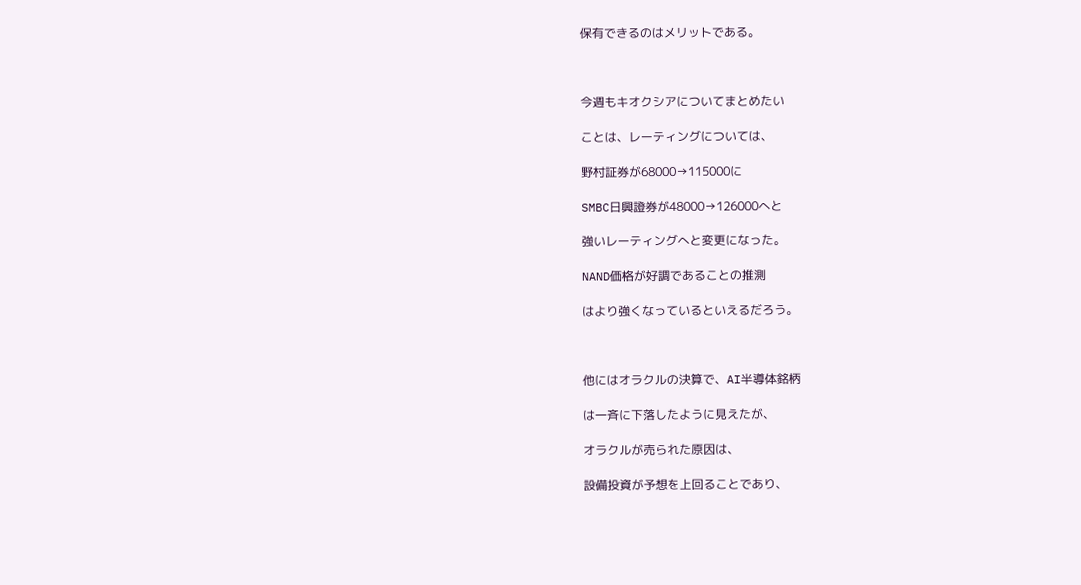保有できるのはメリットである。



今週もキオクシアについてまとめたい

ことは、レーティングについては、

野村証券が68000→115000に

SMBC日興證券が48000→126000へと

強いレーティングへと変更になった。

NAND価格が好調であることの推測

はより強くなっているといえるだろう。



他にはオラクルの決算で、AI半導体銘柄

は一斉に下落したように見えたが、

オラクルが売られた原因は、

設備投資が予想を上回ることであり、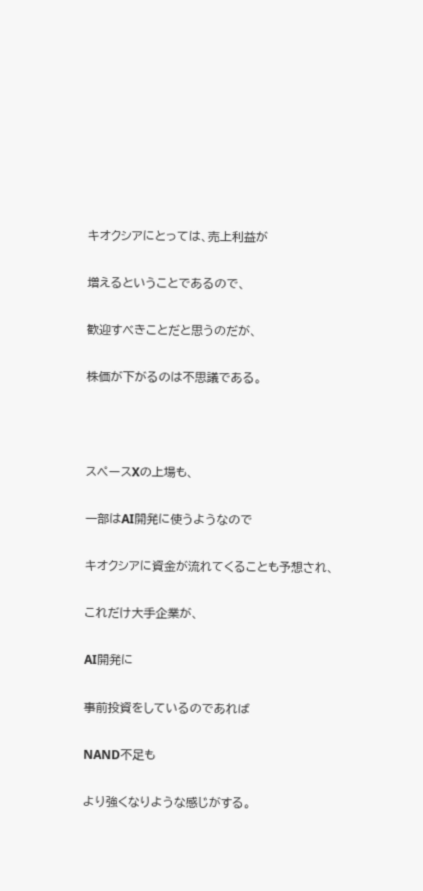キオクシアにとっては、売上利益が

増えるということであるので、

歓迎すべきことだと思うのだが、

株価が下がるのは不思議である。



スペースXの上場も、

一部はAI開発に使うようなので

キオクシアに資金が流れてくることも予想され、

これだけ大手企業が、

AI開発に

事前投資をしているのであれば

NAND不足も

より強くなりような感じがする。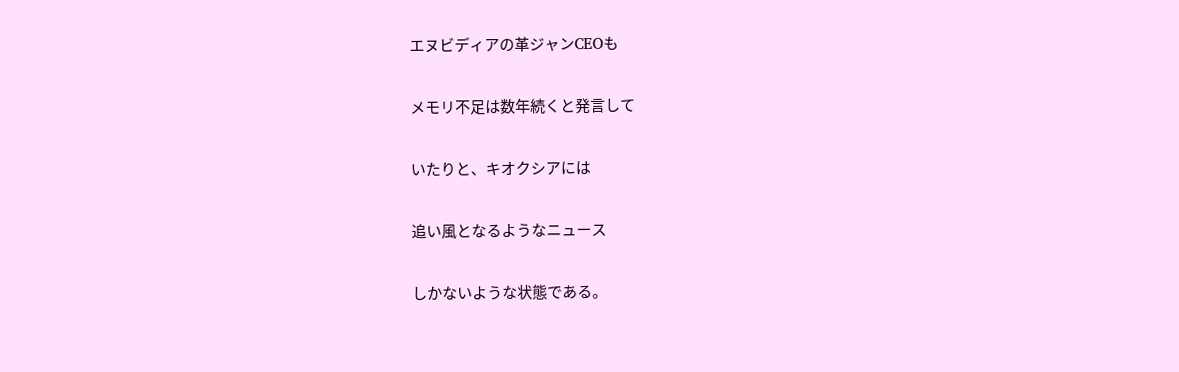エヌビディアの革ジャンCEOも

メモリ不足は数年続くと発言して

いたりと、キオクシアには

追い風となるようなニュース

しかないような状態である。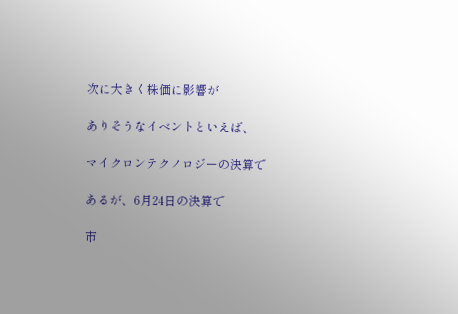次に大きく株価に影響が

ありそうなイベントといえば、

マイクロンテクノロジーの決算で

あるが、6月24日の決算で

市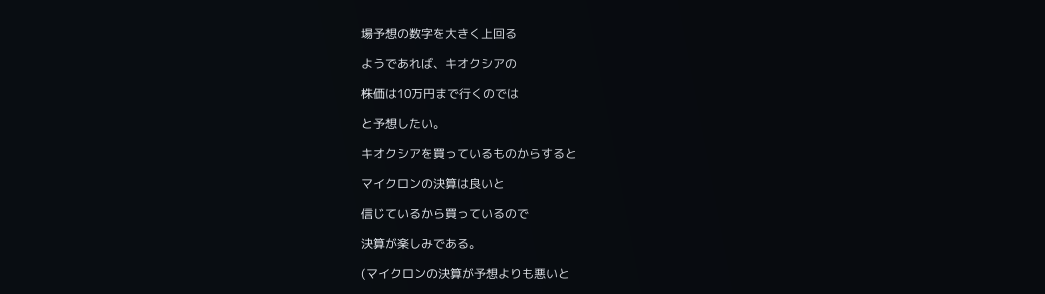場予想の数字を大きく上回る

ようであれば、キオクシアの

株価は10万円まで行くのでは

と予想したい。

キオクシアを買っているものからすると

マイクロンの決算は良いと

信じているから買っているので

決算が楽しみである。

(マイクロンの決算が予想よりも悪いと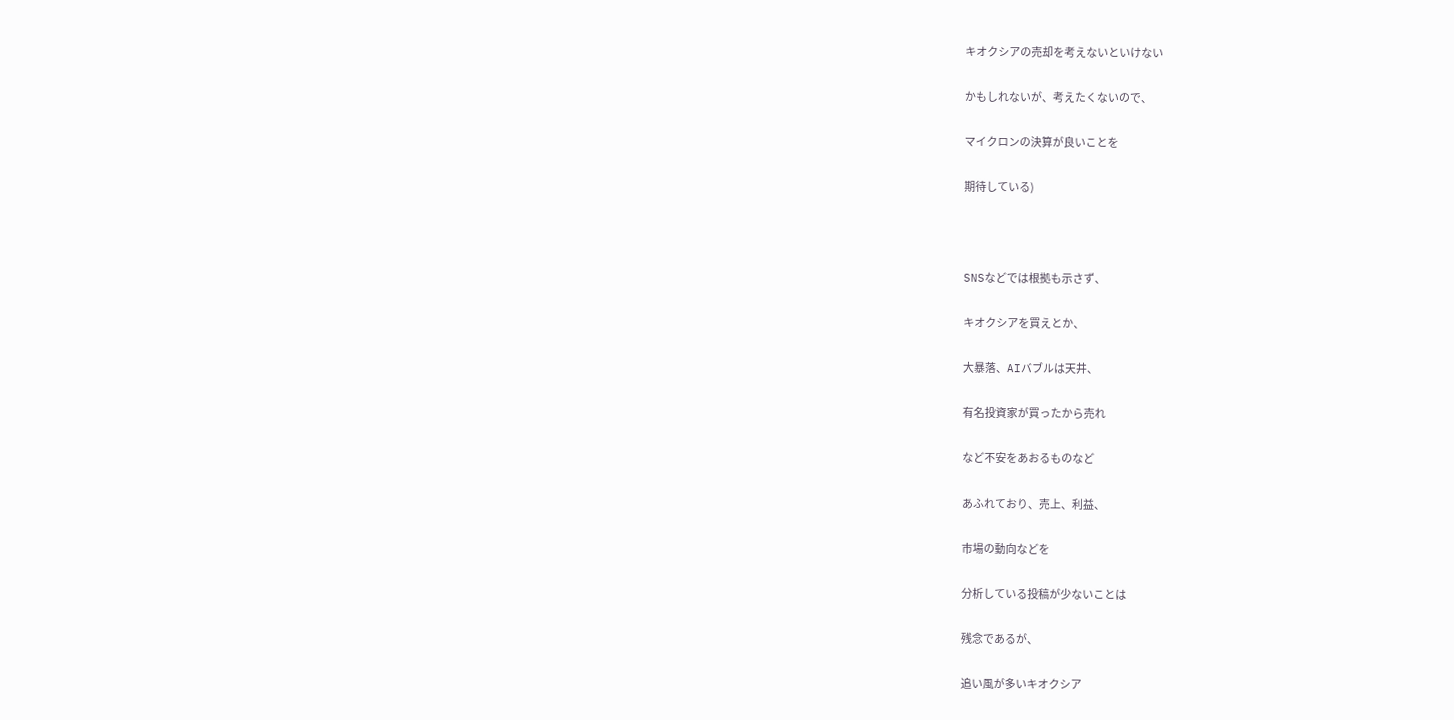キオクシアの売却を考えないといけない

かもしれないが、考えたくないので、

マイクロンの決算が良いことを

期待している)



SNSなどでは根拠も示さず、

キオクシアを買えとか、

大暴落、AIバブルは天井、

有名投資家が買ったから売れ

など不安をあおるものなど

あふれており、売上、利益、

市場の動向などを

分析している投稿が少ないことは

残念であるが、

追い風が多いキオクシア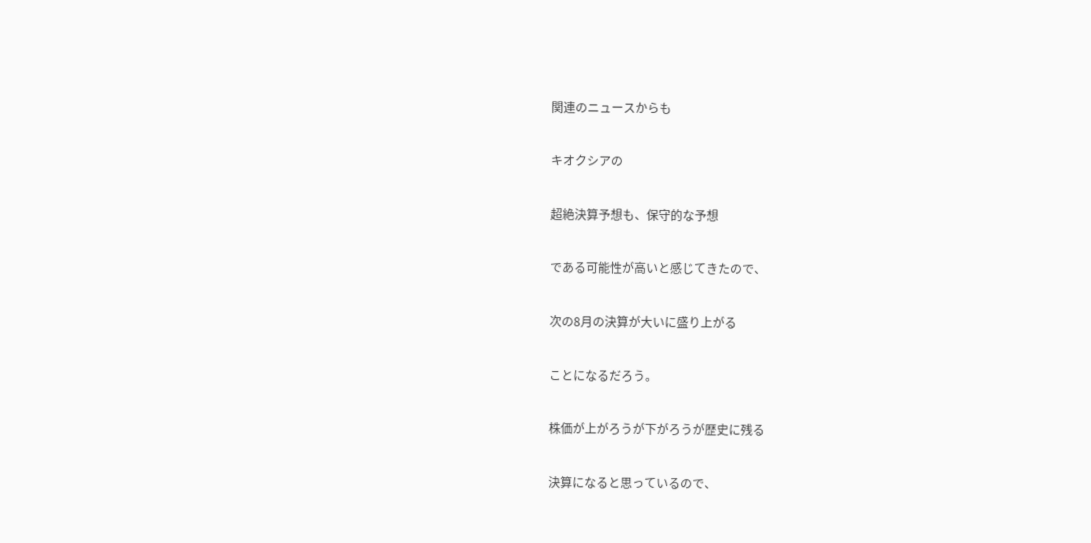関連のニュースからも

キオクシアの

超絶決算予想も、保守的な予想

である可能性が高いと感じてきたので、

次の8月の決算が大いに盛り上がる

ことになるだろう。

株価が上がろうが下がろうが歴史に残る

決算になると思っているので、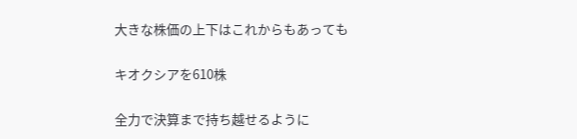大きな株価の上下はこれからもあっても

キオクシアを610株

全力で決算まで持ち越せるように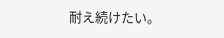耐え続けたい。